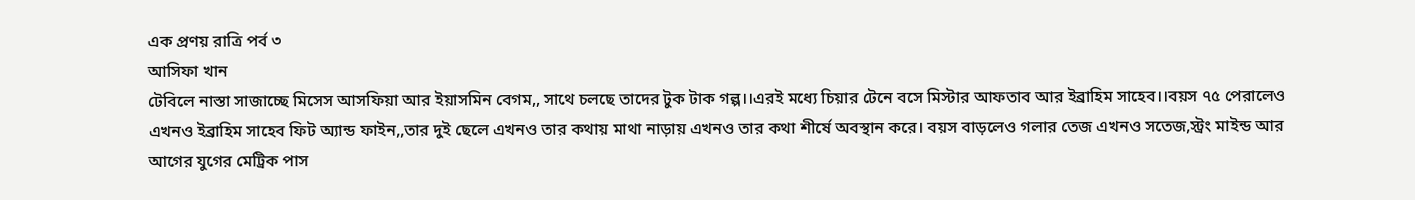এক প্রণয় রাত্রি পর্ব ৩
আসিফা খান
টেবিলে নাস্তা সাজাচ্ছে মিসেস আসফিয়া আর ইয়াসমিন বেগম,, সাথে চলছে তাদের টুক টাক গল্প।।এরই মধ্যে চিয়ার টেনে বসে মিস্টার আফতাব আর ইব্রাহিম সাহেব।।বয়স ৭৫ পেরালেও এখনও ইব্রাহিম সাহেব ফিট অ্যান্ড ফাইন,,তার দুই ছেলে এখনও তার কথায় মাথা নাড়ায় এখনও তার কথা শীর্ষে অবস্থান করে। বয়স বাড়লেও গলার তেজ এখনও সতেজ,স্ট্রং মাইন্ড আর আগের যুগের মেট্রিক পাস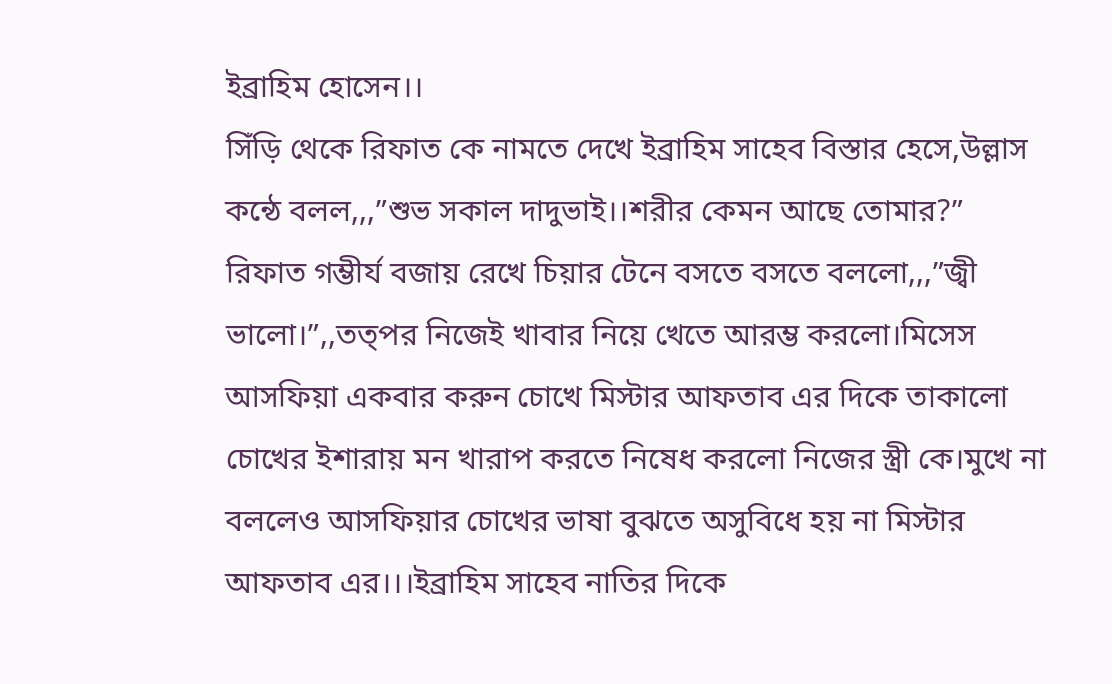ইব্রাহিম হোসেন।।
সিঁড়ি থেকে রিফাত কে নামতে দেখে ইব্রাহিম সাহেব বিস্তার হেসে,উল্লাস কন্ঠে বলল,,,”শুভ সকাল দাদুভাই।।শরীর কেমন আছে তোমার?”
রিফাত গম্ভীর্য বজায় রেখে চিয়ার টেনে বসতে বসতে বললো,,,”জ্বী ভালো।”,,তত্পর নিজেই খাবার নিয়ে খেতে আরম্ভ করলো।মিসেস আসফিয়া একবার করুন চোখে মিস্টার আফতাব এর দিকে তাকালো চোখের ইশারায় মন খারাপ করতে নিষেধ করলো নিজের স্ত্রী কে।মুখে না বললেও আসফিয়ার চোখের ভাষা বুঝতে অসুবিধে হয় না মিস্টার আফতাব এর।।।ইব্রাহিম সাহেব নাতির দিকে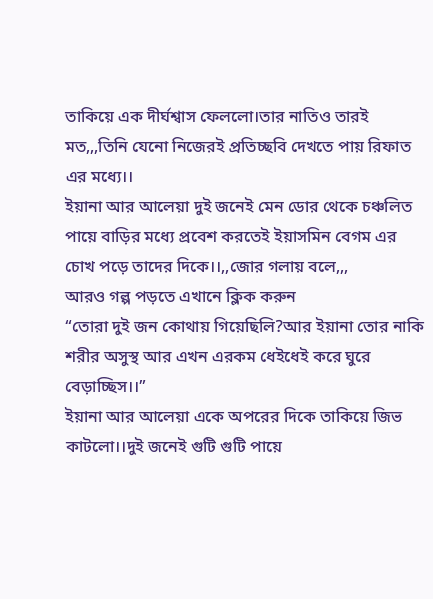তাকিয়ে এক দীর্ঘশ্বাস ফেললো।তার নাতিও তারই মত,,,তিনি যেনো নিজেরই প্রতিচ্ছবি দেখতে পায় রিফাত এর মধ্যে।।
ইয়ানা আর আলেয়া দুই জনেই মেন ডোর থেকে চঞ্চলিত পায়ে বাড়ির মধ্যে প্রবেশ করতেই ইয়াসমিন বেগম এর চোখ পড়ে তাদের দিকে।।,,জোর গলায় বলে,,,
আরও গল্প পড়তে এখানে ক্লিক করুন
“তোরা দুই জন কোথায় গিয়েছিলি?আর ইয়ানা তোর নাকি শরীর অসুস্থ আর এখন এরকম ধেইধেই করে ঘুরে বেড়াচ্ছিস।।”
ইয়ানা আর আলেয়া একে অপরের দিকে তাকিয়ে জিভ কাটলো।।দুই জনেই গুটি গুটি পায়ে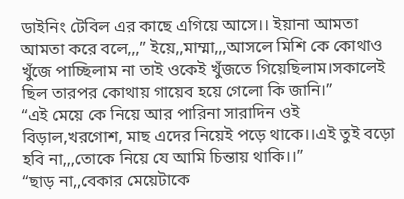ডাইনিং টেবিল এর কাছে এগিয়ে আসে।। ইয়ানা আমতা আমতা করে বলে,,,” ইয়ে,,মাম্মা,,,আসলে মিশি কে কোথাও খুঁজে পাচ্ছিলাম না তাই ওকেই খুঁজতে গিয়েছিলাম।সকালেই ছিল তারপর কোথায় গায়েব হয়ে গেলো কি জানি।”
“এই মেয়ে কে নিয়ে আর পারিনা সারাদিন ওই বিড়াল,খরগোশ, মাছ এদের নিয়েই পড়ে থাকে।।এই তুই বড়ো হবি না,,,তোকে নিয়ে যে আমি চিন্তায় থাকি।।”
“ছাড় না,,বেকার মেয়েটাকে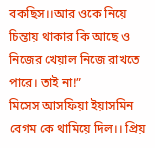বকছিস।।আর ওকে নিয়ে চিন্তায় থাকার কি আছে ও নিজের খেয়াল নিজে রাখতে পারে। তাই না!”
মিসেস আসফিয়া ইয়াসমিন বেগম কে থামিয়ে দিল।। প্রিয়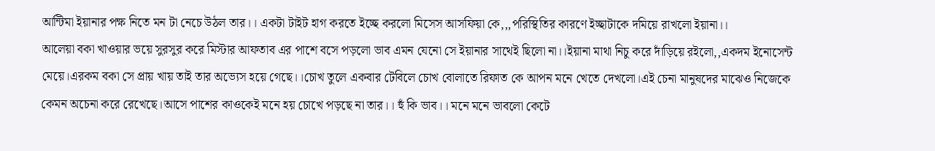আন্টিমা ইয়ানার পক্ষ নিতে মন টা নেচে উঠল তার।। একটা টাইট হাগ করতে ইচ্ছে করলো মিসেস আসফিয়া কে,,,পরিস্থিতির কারণে ইচ্ছাটাকে দমিয়ে রাখলো ইয়ানা।।
আলেয়া বকা খাওয়ার ভয়ে সুরসুর করে মিস্টার আফতাব এর পাশে বসে পড়লো ভাব এমন যেনো সে ইয়ানার সাথেই ছিলো না।।ইয়ানা মাথা নিচু করে দাঁড়িয়ে রইলো,,একদম ইনোসেন্ট মেয়ে।এরকম বকা সে প্রায় খায় তাই তার অভ্যেস হয়ে গেছে।।চোখ তুলে একবার টেবিলে চোখ বোলাতে রিফাত কে আপন মনে খেতে দেখলো।এই চেনা মানুষদের মাঝেও নিজেকে কেমন অচেনা করে রেখেছে।আসে পাশের কাওকেই মনে হয় চোখে পড়ছে না তার।। হুঁ কি ভাব।। মনে মনে ভাবলো কেটে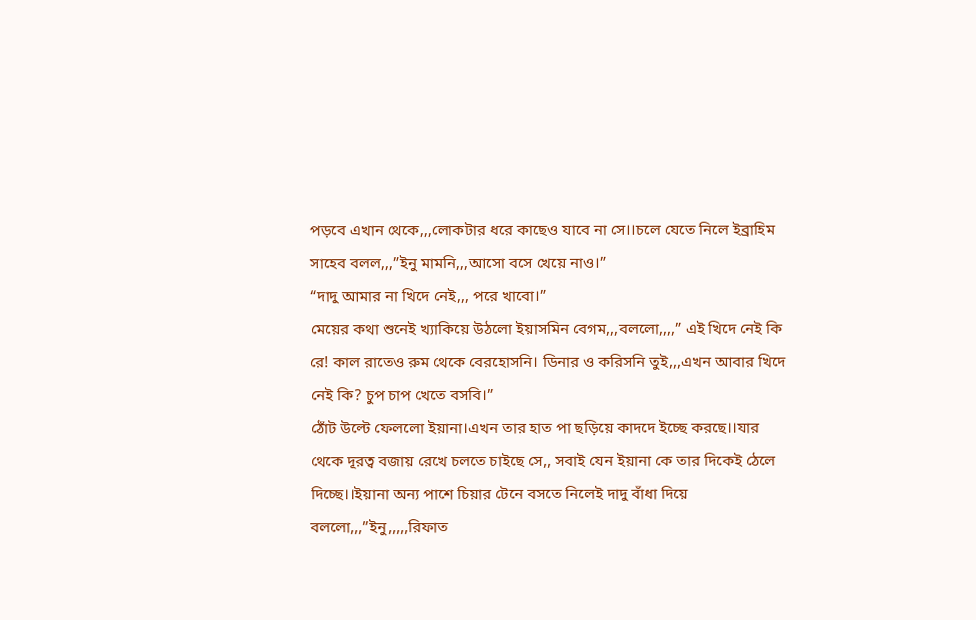পড়বে এখান থেকে,,,লোকটার ধরে কাছেও যাবে না সে।।চলে যেতে নিলে ইব্রাহিম সাহেব বলল,,,”ইনু মামনি,,,আসো বসে খেয়ে নাও।”
“দাদু আমার না খিদে নেই,,, পরে খাবো।”
মেয়ের কথা শুনেই খ্যাকিয়ে উঠলো ইয়াসমিন বেগম,,,বললো,,,,” এই খিদে নেই কি রে! কাল রাতেও রুম থেকে বেরহোসনি। ডিনার ও করিসনি তুই,,,এখন আবার খিদে নেই কি? চুপ চাপ খেতে বসবি।”
ঠোঁট উল্টে ফেললো ইয়ানা।এখন তার হাত পা ছড়িয়ে কাদদে ইচ্ছে করছে।।যার থেকে দূরত্ব বজায় রেখে চলতে চাইছে সে,, সবাই যেন ইয়ানা কে তার দিকেই ঠেলে দিচ্ছে।।ইয়ানা অন্য পাশে চিয়ার টেনে বসতে নিলেই দাদু বাঁধা দিয়ে বললো,,,”ইনু,,,,,রিফাত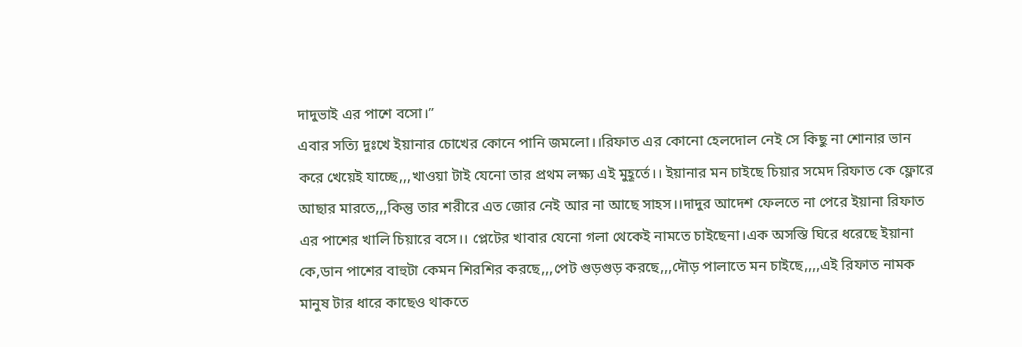দাদুভাই এর পাশে বসো।”
এবার সত্যি দুঃখে ইয়ানার চোখের কোনে পানি জমলো।।রিফাত এর কোনো হেলদোল নেই সে কিছু না শোনার ভান করে খেয়েই যাচ্ছে,,,খাওয়া টাই যেনো তার প্রথম লক্ষ্য এই মুহূর্তে।। ইয়ানার মন চাইছে চিয়ার সমেদ রিফাত কে ফ্লোরে আছার মারতে,,,কিন্তু তার শরীরে এত জোর নেই আর না আছে সাহস।।দাদুর আদেশ ফেলতে না পেরে ইয়ানা রিফাত এর পাশের খালি চিয়ারে বসে।। প্লেটের খাবার যেনো গলা থেকেই নামতে চাইছেনা।এক অসস্তি ঘিরে ধরেছে ইয়ানা কে,ডান পাশের বাহুটা কেমন শিরশির করছে,,,পেট গুড়গুড় করছে,,,দৌড় পালাতে মন চাইছে,,,,এই রিফাত নামক মানুষ টার ধারে কাছেও থাকতে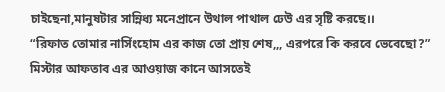চাইছেনা,মানুষটার সান্নিধ্য মনেপ্রানে উথাল পাথাল ঢেউ এর সৃষ্টি করছে।।
“রিফাত তোমার নার্সিংহোম এর কাজ তো প্রায় শেষ,,, এরপরে কি করবে ভেবেছো?”
মিস্টার আফতাব এর আওয়াজ কানে আসতেই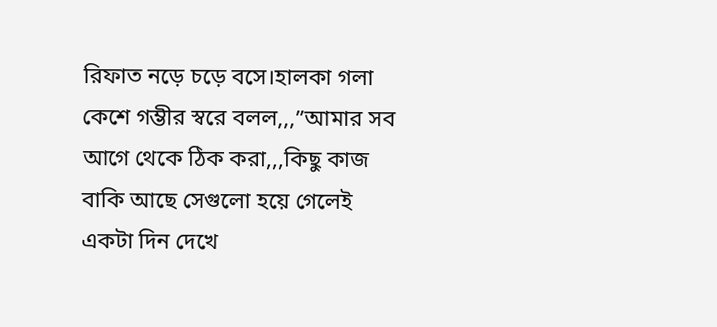রিফাত নড়ে চড়ে বসে।হালকা গলা কেশে গম্ভীর স্বরে বলল,,,”আমার সব আগে থেকে ঠিক করা,,,কিছু কাজ বাকি আছে সেগুলো হয়ে গেলেই একটা দিন দেখে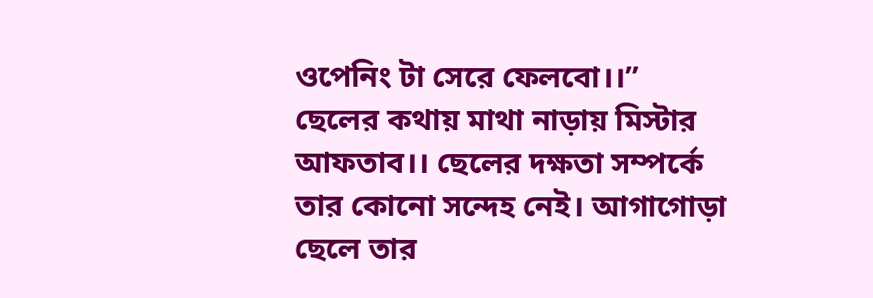ওপেনিং টা সেরে ফেলবো।।”
ছেলের কথায় মাথা নাড়ায় মিস্টার আফতাব।। ছেলের দক্ষতা সম্পর্কে তার কোনো সন্দেহ নেই। আগাগোড়া ছেলে তার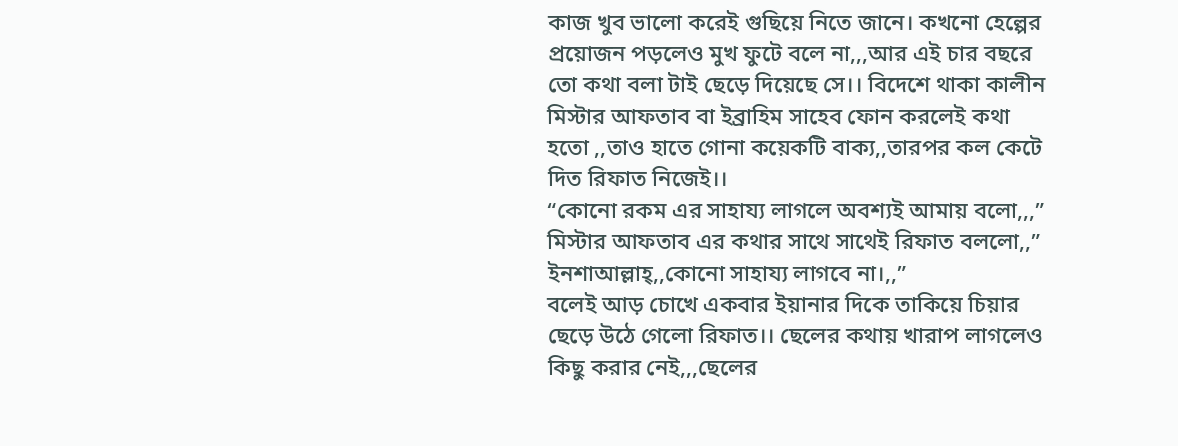কাজ খুব ভালো করেই গুছিয়ে নিতে জানে। কখনো হেল্পের প্রয়োজন পড়লেও মুখ ফুটে বলে না,,,আর এই চার বছরে তো কথা বলা টাই ছেড়ে দিয়েছে সে।। বিদেশে থাকা কালীন মিস্টার আফতাব বা ইব্রাহিম সাহেব ফোন করলেই কথা হতো ,,তাও হাতে গোনা কয়েকটি বাক্য,,তারপর কল কেটে দিত রিফাত নিজেই।।
“কোনো রকম এর সাহায্য লাগলে অবশ্যই আমায় বলো,,,”
মিস্টার আফতাব এর কথার সাথে সাথেই রিফাত বললো,,” ইনশাআল্লাহ্,,কোনো সাহায্য লাগবে না।,,”
বলেই আড় চোখে একবার ইয়ানার দিকে তাকিয়ে চিয়ার ছেড়ে উঠে গেলো রিফাত।। ছেলের কথায় খারাপ লাগলেও কিছু করার নেই,,,ছেলের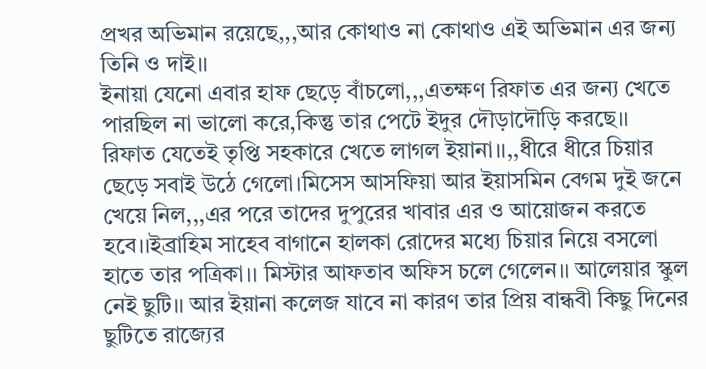প্রখর অভিমান রয়েছে,,,আর কোথাও না কোথাও এই অভিমান এর জন্য তিনি ও দাই।।
ইনায়া যেনো এবার হাফ ছেড়ে বাঁচলো,,,এতক্ষণ রিফাত এর জন্য খেতে পারছিল না ভালো করে,কিন্তু তার পেটে ইদুর দৌড়াদৌড়ি করছে।। রিফাত যেতেই তৃপ্তি সহকারে খেতে লাগল ইয়ানা।।,,ধীরে ধীরে চিয়ার ছেড়ে সবাই উঠে গেলো।মিসেস আসফিয়া আর ইয়াসমিন বেগম দুই জনে খেয়ে নিল,,,এর পরে তাদের দুপুরের খাবার এর ও আয়োজন করতে হবে।।ইব্রাহিম সাহেব বাগানে হালকা রোদের মধ্যে চিয়ার নিয়ে বসলো হাতে তার পত্রিকা।। মিস্টার আফতাব অফিস চলে গেলেন।। আলেয়ার স্কুল নেই ছুটি।। আর ইয়ানা কলেজ যাবে না কারণ তার প্রিয় বান্ধবী কিছু দিনের ছুটিতে রাজ্যের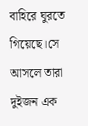বাহিরে ঘুরতে গিয়েছে।সে আসলে তারা দুইজন এক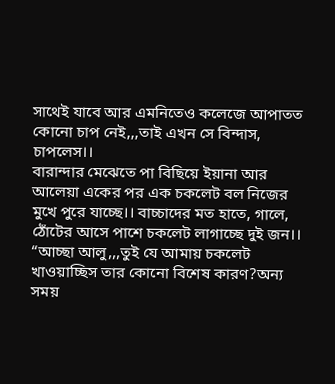সাথেই যাবে আর এমনিতেও কলেজে আপাতত কোনো চাপ নেই,,,তাই এখন সে বিন্দাস, চাপলেস।।
বারান্দার মেঝেতে পা বিছিয়ে ইয়ানা আর আলেয়া একের পর এক চকলেট বল নিজের মুখে পুরে যাচ্ছে।। বাচ্চাদের মত হাতে, গালে, ঠোঁটের আসে পাশে চকলেট লাগাচ্ছে দুই জন।।
“আচ্ছা আলু,,,তুই যে আমায় চকলেট খাওয়াচ্ছিস তার কোনো বিশেষ কারণ?অন্য সময়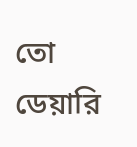তো ডেয়ারি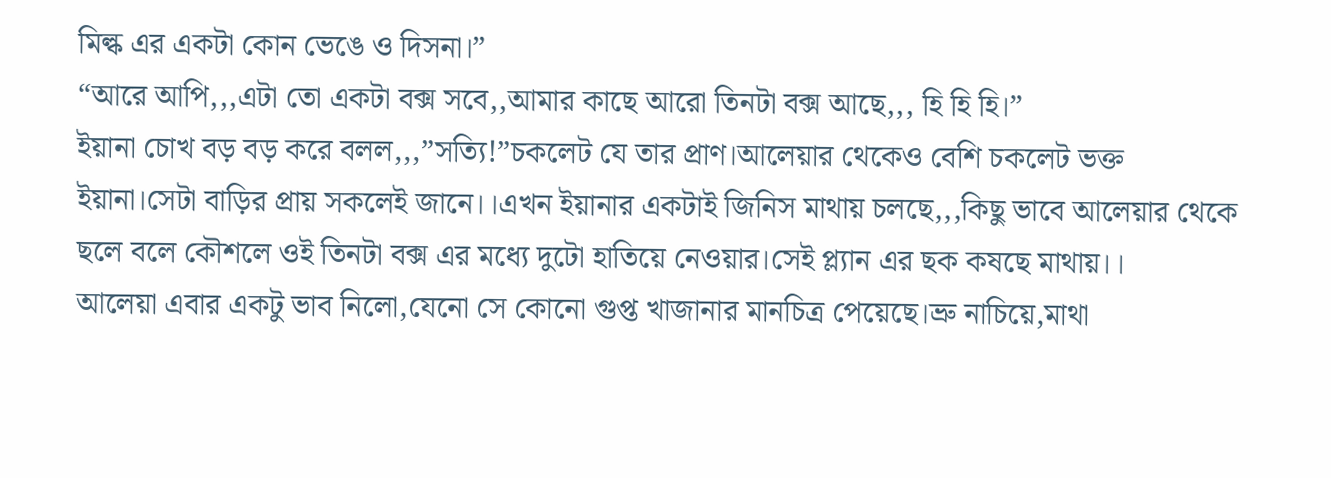মিল্ক এর একটা কোন ভেঙে ও দিসনা।”
“আরে আপি,,,এটা তো একটা বক্স সবে,,আমার কাছে আরো তিনটা বক্স আছে,,, হি হি হি।”
ইয়ানা চোখ বড় বড় করে বলল,,,”সত্যি!”চকলেট যে তার প্রাণ।আলেয়ার থেকেও বেশি চকলেট ভক্ত ইয়ানা।সেটা বাড়ির প্রায় সকলেই জানে।।এখন ইয়ানার একটাই জিনিস মাথায় চলছে,,,কিছু ভাবে আলেয়ার থেকে ছলে বলে কৌশলে ওই তিনটা বক্স এর মধ্যে দুটো হাতিয়ে নেওয়ার।সেই প্ল্যান এর ছক কষছে মাথায়।।
আলেয়া এবার একটু ভাব নিলো,যেনো সে কোনো গুপ্ত খাজানার মানচিত্র পেয়েছে।ভ্রু নাচিয়ে,মাথা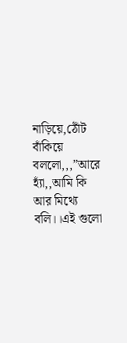নাড়িয়ে,ঠোঁট বাঁকিয়ে বললো,,,”আরে হ্যাঁ,,আমি কি আর মিথ্যে বলি।।এই গুলো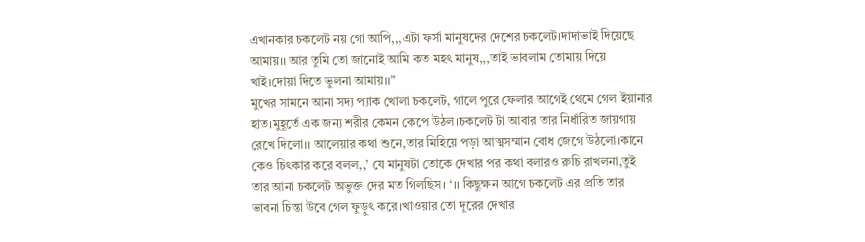এখানকার চকলেট নয় গো আপি,,,এটা ফর্সা মানুষদের দেশের চকলেট।দাদাভাই দিয়েছে আমায়।। আর তুমি তো জানোই আমি কত মহৎ মানুষ,,,তাই ভাবলাম তোমায় দিয়ে খাই।দোয়া দিতে ভুলনা আমায়।।”
মুখের সামনে আনা সদ্য প্যাক খোলা চকলেট, গালে পুরে ফেলার আগেই থেমে গেল ইয়ানার হাত।মুহূর্তে এক জন্য শরীর কেমন কেপে উঠল।চকলেট টা আবার তার নির্ধারিত জায়গায় রেখে দিলো।। আলেয়ার কথা শুনে,তার মিহিয়ে পড়া আত্মসম্মান বোধ জেগে উঠলো।কানে কেও চিৎকার করে বলল,,’ যে মানুষটা তোকে দেখার পর কথা বলারও রুচি রাখলনা,তুই তার আনা চকলেট অভুক্ত দের মত গিলছিস। ‘।। কিছুক্ষন আগে চকলেট এর প্রতি তার ভাবনা চিন্তা উবে গেল ফুড়ুৎ করে।খাওয়ার তো দূরের দেখার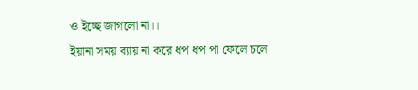ও ইচ্ছে জাগলো না।।
ইয়ানা সময় ব্যায় না করে ধপ ধপ পা ফেলে চলে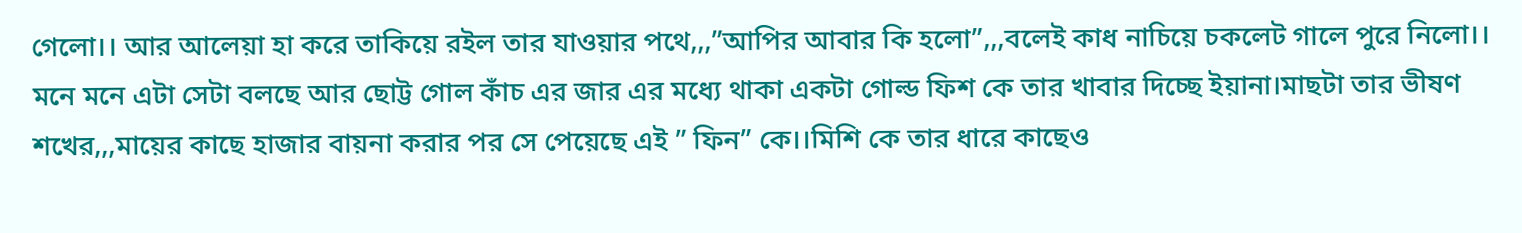গেলো।। আর আলেয়া হা করে তাকিয়ে রইল তার যাওয়ার পথে,,,”আপির আবার কি হলো”,,,বলেই কাধ নাচিয়ে চকলেট গালে পুরে নিলো।।
মনে মনে এটা সেটা বলছে আর ছোট্ট গোল কাঁচ এর জার এর মধ্যে থাকা একটা গোল্ড ফিশ কে তার খাবার দিচ্ছে ইয়ানা।মাছটা তার ভীষণ শখের,,,মায়ের কাছে হাজার বায়না করার পর সে পেয়েছে এই ” ফিন” কে।।মিশি কে তার ধারে কাছেও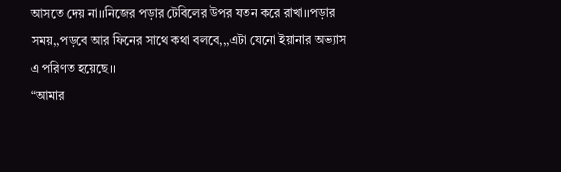আসতে দেয় না।।নিজের পড়ার টেবিলের উপর যতন করে রাখা।।পড়ার সময়,,পড়বে আর ফিনের সাথে কথা বলবে,,,এটা যেনো ইয়ানার অভ্যাস এ পরিণত হয়েছে।।
“আমার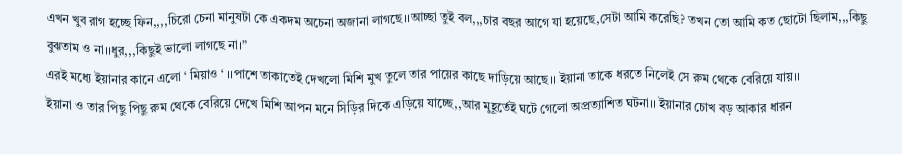এখন খুব রাগ হচ্ছে ফিন,,,,চিরো চেনা মানুষটা কে একদম অচেনা অজানা লাগছে।।আচ্ছা তুই বল,,,চার বছর আগে যা হয়েছে,সেটা আমি করেছি? তখন তো আমি কত ছোটো ছিলাম,,,কিছু বুঝতাম ও না।।ধুর,,,কিছুই ভালো লাগছে না।”
এরই মধ্যে ইয়ানার কানে এলো ‘ মিয়াও ‘ ।।পাশে তাকাতেই দেখলো মিশি মুখ তুলে তার পায়ের কাছে দাড়িয়ে আছে।। ইয়ানা তাকে ধরতে নিলেই সে রুম থেকে বেরিয়ে যায়।।
ইয়ানা ও তার পিছু পিছু রুম থেকে বেরিয়ে দেখে মিশি আপন মনে সিড়ির দিকে এড়িয়ে যাচ্ছে,,আর মুহূর্তেই ঘটে গেলো অপ্রত্যাশিত ঘটনা।। ইয়ানার চোখ বড় আকার ধারন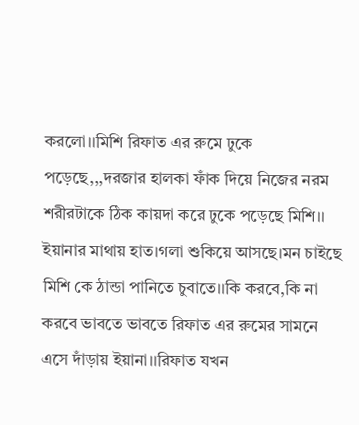করলো।।মিশি রিফাত এর রুমে ঢুকে পড়েছে,,,দরজার হালকা ফাঁক দিয়ে নিজের নরম শরীরটাকে ঠিক কায়দা করে ঢুকে পড়েছে মিশি।।
ইয়ানার মাথায় হাত।গলা শুকিয়ে আসছে।মন চাইছে মিশি কে ঠান্ডা পানিতে চুবাতে।।কি করবে,কি না করবে ভাবতে ভাবতে রিফাত এর রুমের সামনে এসে দাঁড়ায় ইয়ানা।।রিফাত যখন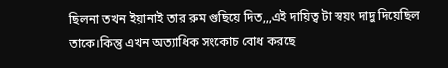ছিলনা তখন ইয়ানাই তার রুম গুছিয়ে দিত,,,এই দায়িত্ব টা স্বয়ং দাদু দিয়েছিল তাকে।কিন্তু এখন অত্যাধিক সংকোচ বোধ করছে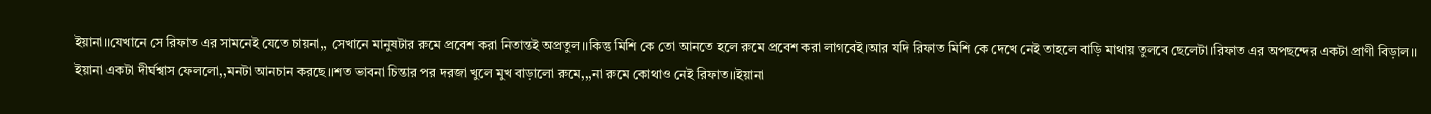ইয়ানা।।যেখানে সে রিফাত এর সামনেই যেতে চায়না,, সেখানে মানুষটার রুমে প্রবেশ করা নিতান্তই অপ্রতুল।।কিন্তু মিশি কে তো আনতে হলে রুমে প্রবেশ করা লাগবেই।আর যদি রিফাত মিশি কে দেখে নেই তাহলে বাড়ি মাথায় তুলবে ছেলেটা।রিফাত এর অপছন্দের একটা প্রাণী বিড়াল।।
ইয়ানা একটা দীর্ঘশ্বাস ফেললো,,মনটা আনচান করছে।।শত ভাবনা চিন্তার পর দরজা খুলে মুখ বাড়ালো রুমে,,,না রুমে কোথাও নেই রিফাত।।ইয়ানা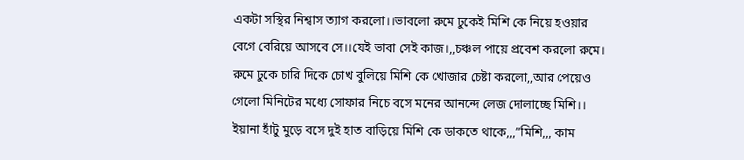একটা সস্থির নিশ্বাস ত্যাগ করলো।।ভাবলো রুমে ঢুকেই মিশি কে নিয়ে হওয়ার বেগে বেরিয়ে আসবে সে।।যেই ভাবা সেই কাজ।,,চঞ্চল পায়ে প্রবেশ করলো রুমে।
রুমে ঢুকে চারি দিকে চোখ বুলিয়ে মিশি কে খোজার চেষ্টা করলো,,আর পেয়েও গেলো মিনিটের মধ্যে সোফার নিচে বসে মনের আনন্দে লেজ দোলাচ্ছে মিশি।।
ইয়ানা হাঁটু মুড়ে বসে দুই হাত বাড়িয়ে মিশি কে ডাকতে থাকে,,,”মিশি,,, কাম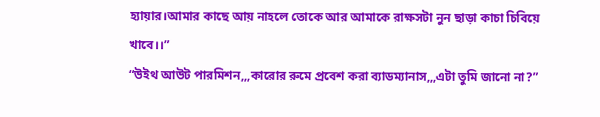হ্যায়ার।আমার কাছে আয় নাহলে তোকে আর আমাকে রাক্ষসটা নুন ছাড়া কাচা চিবিয়ে খাবে।।”
“উইথ আউট পারমিশন,,,কারোর রুমে প্রবেশ করা ব্যাডম্যানাস,,,এটা তুমি জানো না?”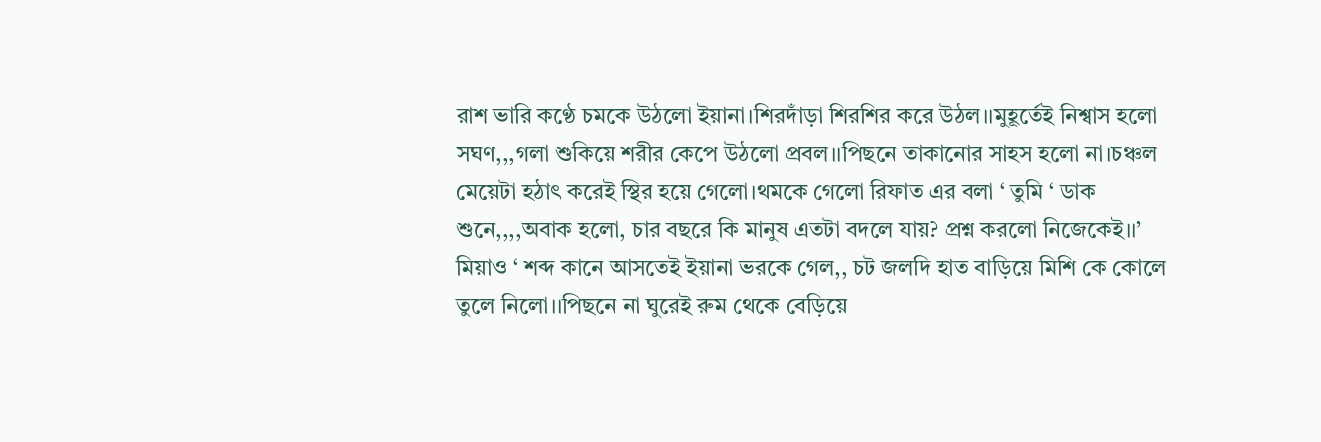রাশ ভারি কণ্ঠে চমকে উঠলো ইয়ানা।শিরদাঁড়া শিরশির করে উঠল।।মুহূর্তেই নিশ্বাস হলো সঘণ,,,গলা শুকিয়ে শরীর কেপে উঠলো প্রবল।।পিছনে তাকানোর সাহস হলো না।চঞ্চল মেয়েটা হঠাৎ করেই স্থির হয়ে গেলো।থমকে গেলো রিফাত এর বলা ‘ তুমি ‘ ডাক শুনে,,,,অবাক হলো, চার বছরে কি মানুষ এতটা বদলে যায়? প্রশ্ন করলো নিজেকেই।।’ মিয়াও ‘ শব্দ কানে আসতেই ইয়ানা ভরকে গেল,, চট জলদি হাত বাড়িয়ে মিশি কে কোলে তুলে নিলো।।পিছনে না ঘুরেই রুম থেকে বেড়িয়ে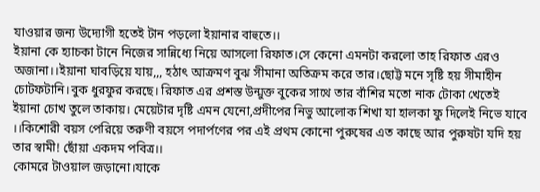যাওয়ার জন্য উদ্যোগী হতেই টান পড়লো ইয়ানার বাহুতে।।
ইয়ানা কে হ্যাচকা টানে নিজের সান্নিধ্যে নিয়ে আসলো রিফাত।সে কেনো এমনটা করলো তাহ রিফাত এরও অজানা।।ইয়ানা ঘাবড়িয়ে যায়,,, হঠাৎ আক্রমণ বুঝ সীমানা অতিক্রম করে তার।ছোট্ট মনে সৃষ্টি হয় সীমাহীন চোটফটানি।বুক ধুরফুর করছে। রিফাত এর প্রশস্ত উন্মুক্ত বুকের সাথে তার বাঁশির মতো নাক টোকা খেতেই ইয়ানা চোখ তুলে তাকায়। মেয়েটার দৃষ্টি এমন যেনো,প্রদীপের নিভু আলোক শিখা যা হালকা ফু দিলেই নিভে যাবে ।।কিশোরী বয়স পেরিয়ে তরুণী বয়সে পদার্পণের পর এই প্রথম কোনো পুরুষের এত কাছে আর পুরুষটা যদি হয় তার স্বামী! ছোঁয়া একদম পবিত্র।।
কোমরে টাওয়াল জড়ানো।যাকে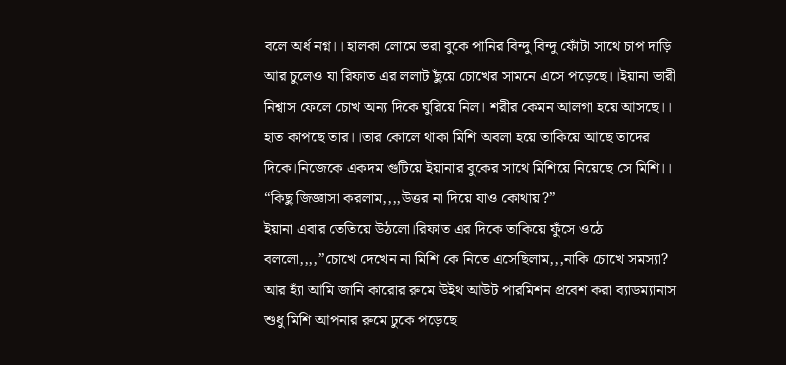বলে অর্ধ নগ্ন।। হালকা লোমে ভরা বুকে পানির বিন্দু বিন্দু ফোঁটা সাথে চাপ দাড়ি আর চুলেও যা রিফাত এর ললাট ছুঁয়ে চোখের সামনে এসে পড়েছে।।ইয়ানা ভারী নিশ্বাস ফেলে চোখ অন্য দিকে ঘুরিয়ে নিল। শরীর কেমন আলগা হয়ে আসছে।। হাত কাপছে তার।।তার কোলে থাকা মিশি অবলা হয়ে তাকিয়ে আছে তাদের দিকে।নিজেকে একদম গুটিয়ে ইয়ানার বুকের সাথে মিশিয়ে নিয়েছে সে মিশি।।
“কিছু জিজ্ঞাসা করলাম,,,,উত্তর না দিয়ে যাও কোথায়?”
ইয়ানা এবার তেতিয়ে উঠলো।রিফাত এর দিকে তাকিয়ে ফুঁসে ওঠে বললো,,,,”চোখে দেখেন না মিশি কে নিতে এসেছিলাম,,,নাকি চোখে সমস্যা? আর হ্যাঁ আমি জানি কারোর রুমে উইথ আউট পারমিশন প্রবেশ করা ব্যাডম্যানাস শুধু মিশি আপনার রুমে ঢুকে পড়েছে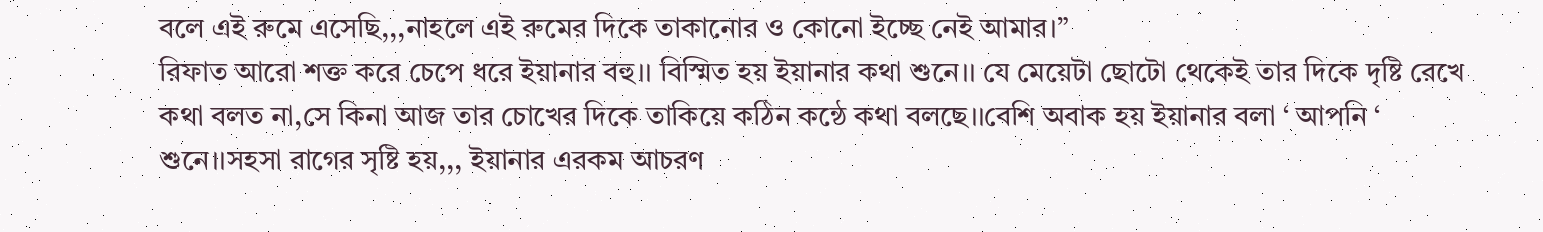বলে এই রুমে এসেছি,,,নাহলে এই রুমের দিকে তাকানোর ও কোনো ইচ্ছে নেই আমার।”
রিফাত আরো শক্ত করে চেপে ধরে ইয়ানার বহু।। বিস্মিত হয় ইয়ানার কথা শুনে।। যে মেয়েটা ছোটো থেকেই তার দিকে দৃষ্টি রেখে কথা বলত না,সে কিনা আজ তার চোখের দিকে তাকিয়ে কঠিন কন্ঠে কথা বলছে।।বেশি অবাক হয় ইয়ানার বলা ‘ আপনি ‘ শুনে।।সহসা রাগের সৃষ্টি হয়,,, ইয়ানার এরকম আচরণ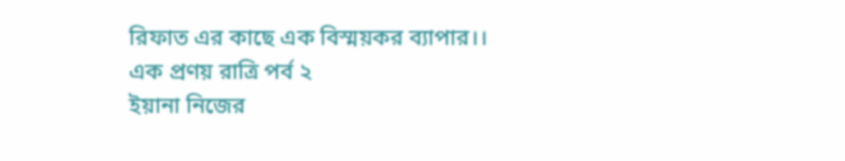রিফাত এর কাছে এক বিস্ময়কর ব্যাপার।।
এক প্রণয় রাত্রি পর্ব ২
ইয়ানা নিজের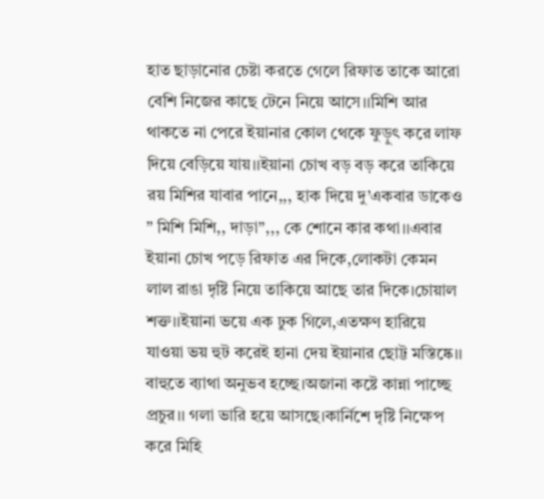হাত ছাড়ানোর চেষ্টা করতে গেলে রিফাত তাকে আরো বেশি নিজের কাছে টেনে নিয়ে আসে।।মিশি আর থাকতে না পেরে ইয়ানার কোল থেকে ফুড়ুৎ করে লাফ দিয়ে বেড়িয়ে যায়।।ইয়ানা চোখ বড় বড় করে তাকিয়ে রয় মিশির যাবার পানে,,, হাক দিয়ে দু’একবার ডাকেও ” মিশি মিশি,, দাড়া”,,, কে শোনে কার কথা।।এবার ইয়ানা চোখ পড়ে রিফাত এর দিকে,লোকটা কেমন লাল রাঙা দৃষ্টি নিয়ে তাকিয়ে আছে তার দিকে।চোয়াল শক্ত।।ইয়ানা ভয়ে এক ঢুক গিলে,এতক্ষণ হারিয়ে যাওয়া ভয় হুট করেই হানা দেয় ইয়ানার ছোট্ট মস্তিষ্কে।। বাহুতে ব্যাথা অনুভব হচ্ছে।অজানা কষ্টে কান্না পাচ্ছে প্রচুর।। গলা ভারি হয়ে আসছে।কার্নিশে দৃষ্টি নিক্ষেপ করে মিহি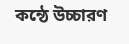কন্ঠে উচ্চারণ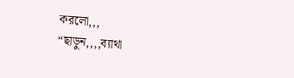করলো,,,
“ছাড়ুন,,,,ব্যাথা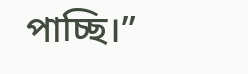পাচ্ছি।”